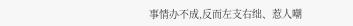事情办不成,反而左支右绌、惹人嘲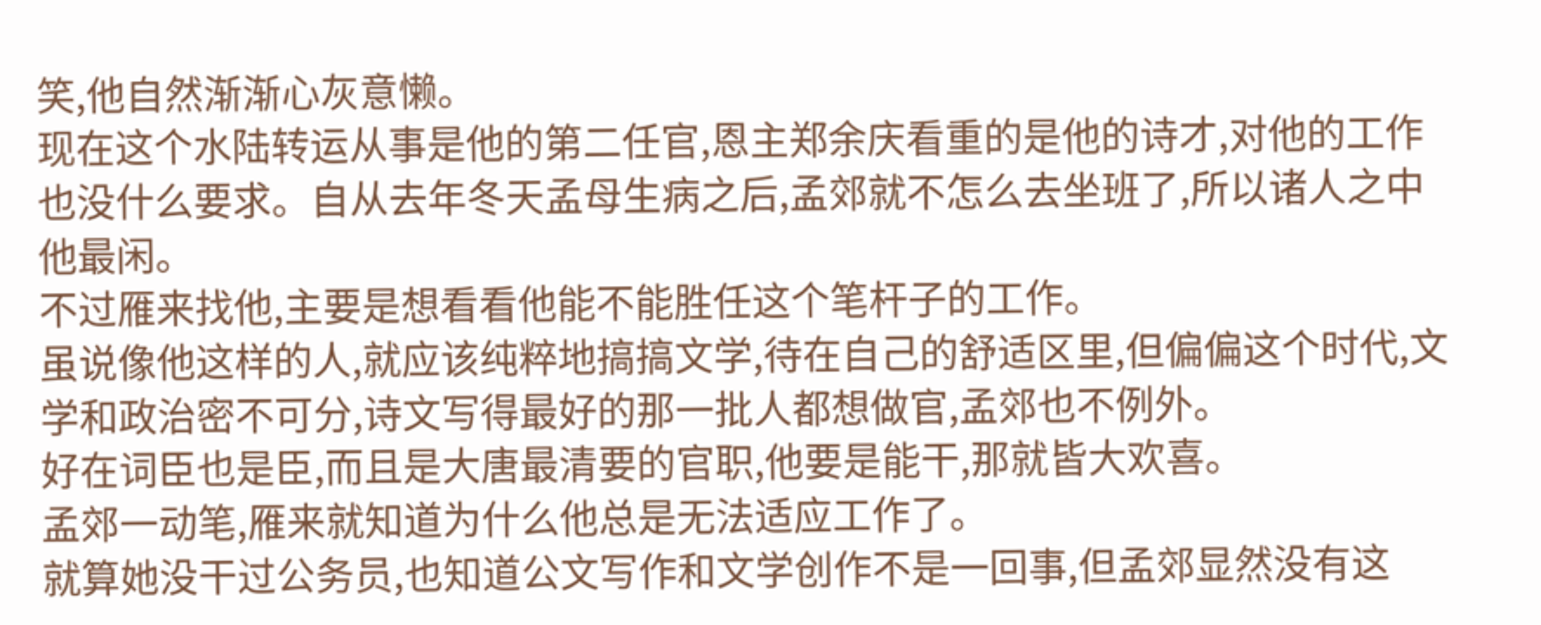笑,他自然渐渐心灰意懒。
现在这个水陆转运从事是他的第二任官,恩主郑余庆看重的是他的诗才,对他的工作也没什么要求。自从去年冬天孟母生病之后,孟郊就不怎么去坐班了,所以诸人之中他最闲。
不过雁来找他,主要是想看看他能不能胜任这个笔杆子的工作。
虽说像他这样的人,就应该纯粹地搞搞文学,待在自己的舒适区里,但偏偏这个时代,文学和政治密不可分,诗文写得最好的那一批人都想做官,孟郊也不例外。
好在词臣也是臣,而且是大唐最清要的官职,他要是能干,那就皆大欢喜。
孟郊一动笔,雁来就知道为什么他总是无法适应工作了。
就算她没干过公务员,也知道公文写作和文学创作不是一回事,但孟郊显然没有这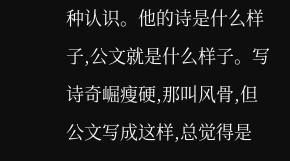种认识。他的诗是什么样子,公文就是什么样子。写诗奇崛瘦硬,那叫风骨,但公文写成这样,总觉得是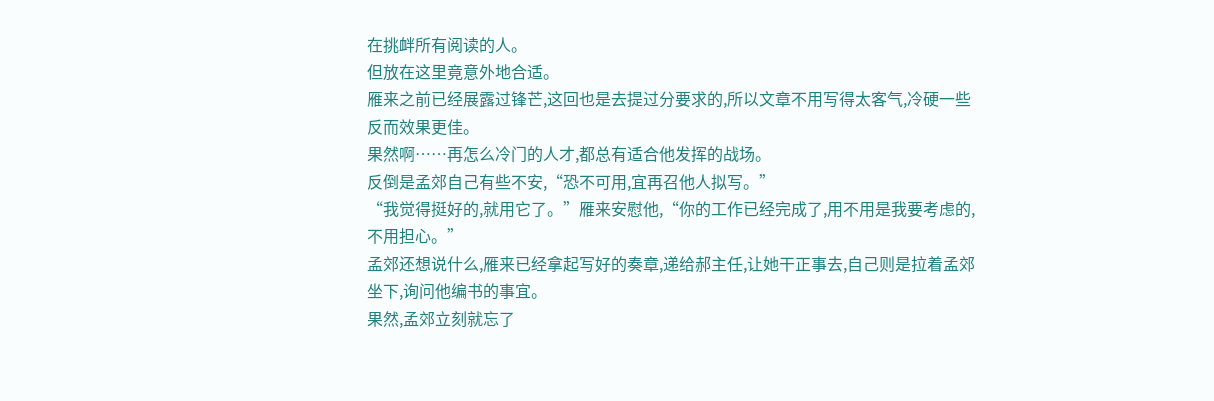在挑衅所有阅读的人。
但放在这里竟意外地合适。
雁来之前已经展露过锋芒,这回也是去提过分要求的,所以文章不用写得太客气,冷硬一些反而效果更佳。
果然啊……再怎么冷门的人才,都总有适合他发挥的战场。
反倒是孟郊自己有些不安,“恐不可用,宜再召他人拟写。”
“我觉得挺好的,就用它了。”雁来安慰他,“你的工作已经完成了,用不用是我要考虑的,不用担心。”
孟郊还想说什么,雁来已经拿起写好的奏章,递给郝主任,让她干正事去,自己则是拉着孟郊坐下,询问他编书的事宜。
果然,孟郊立刻就忘了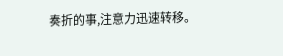奏折的事,注意力迅速转移。